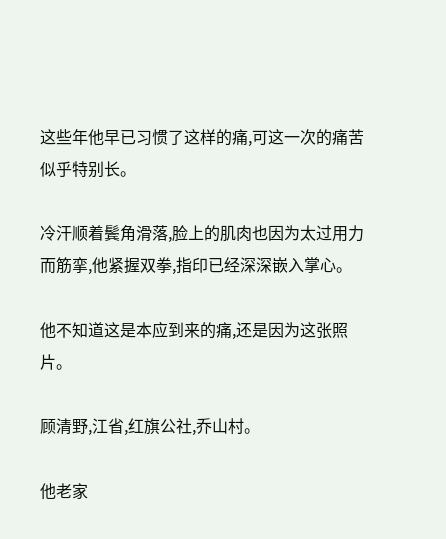这些年他早已习惯了这样的痛,可这一次的痛苦似乎特别长。

冷汗顺着鬓角滑落,脸上的肌肉也因为太过用力而筋挛,他紧握双拳,指印已经深深嵌入掌心。

他不知道这是本应到来的痛,还是因为这张照片。

顾清野,江省,红旗公社,乔山村。

他老家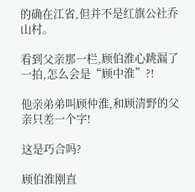的确在江省,但并不是红旗公社乔山村。

看到父亲那一栏,顾伯淮心跳漏了一拍,怎么会是“顾中淮”?!

他亲弟弟叫顾仲淮,和顾清野的父亲只差一个字!

这是巧合吗?

顾伯淮刚直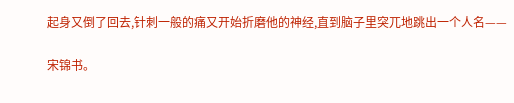起身又倒了回去,针刺一般的痛又开始折磨他的神经,直到脑子里突兀地跳出一个人名——

宋锦书。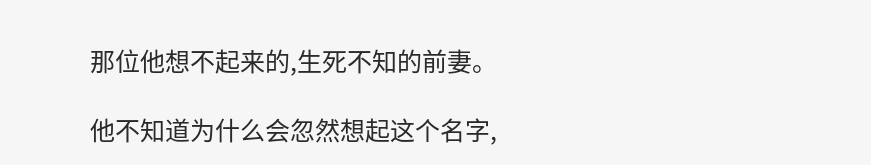那位他想不起来的,生死不知的前妻。

他不知道为什么会忽然想起这个名字,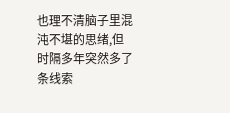也理不清脑子里混沌不堪的思绪,但时隔多年突然多了条线索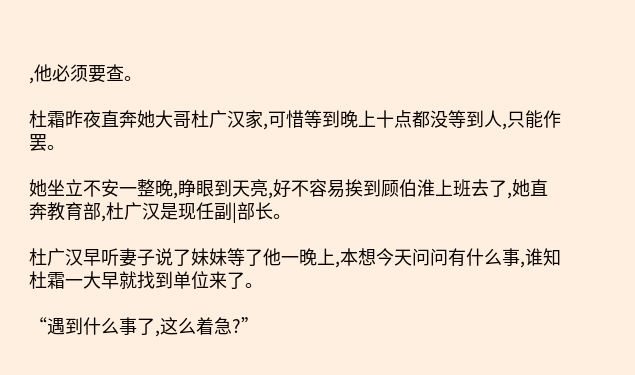,他必须要查。

杜霜昨夜直奔她大哥杜广汉家,可惜等到晚上十点都没等到人,只能作罢。

她坐立不安一整晚,睁眼到天亮,好不容易挨到顾伯淮上班去了,她直奔教育部,杜广汉是现任副|部长。

杜广汉早听妻子说了妹妹等了他一晚上,本想今天问问有什么事,谁知杜霜一大早就找到单位来了。

“遇到什么事了,这么着急?”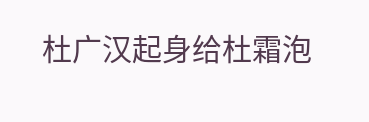杜广汉起身给杜霜泡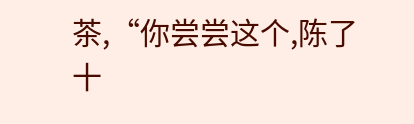茶,“你尝尝这个,陈了十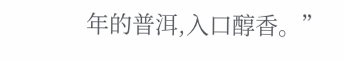年的普洱,入口醇香。”